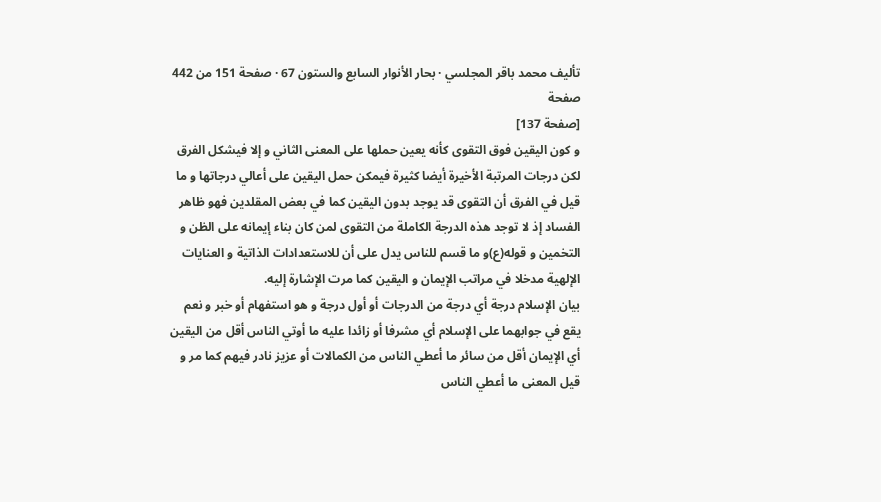تأليف محمد باقر المجلسي · بحار الأنوار السابع والستون 67 · صفحة 151 من 442
صفحة
[صفحة 137]
و كون اليقين فوق التقوى كأنه يعين حملها على المعنى الثاني و إلا فيشكل الفرق لكن درجات المرتبة الأخيرة أيضا كثيرة فيمكن حمل اليقين على أعالي درجاتها و ما قيل في الفرق أن التقوى قد يوجد بدون اليقين كما في بعض المقلدين فهو ظاهر الفساد إذ لا توجد هذه الدرجة الكاملة من التقوى لمن كان بناء إيمانه على الظن و التخمين و قوله(ع)و ما قسم للناس يدل على أن للاستعدادات الذاتية و العنايات الإلهية مدخلا في مراتب الإيمان و اليقين كما مرت الإشارة إليه.
بيان الإسلام درجة أي درجة من الدرجات أو أول درجة و هو استفهام أو خبر و نعم يقع في جوابهما على الإسلام أي مشرفا أو زائدا عليه ما أوتي الناس أقل من اليقين أي الإيمان أقل من سائر ما أعطي الناس من الكمالات أو عزيز نادر فيهم كما مر و قيل المعنى ما أعطي الناس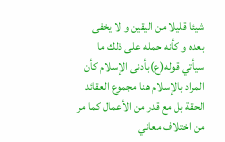شيئا قليلا من اليقين و لا يخفى بعده و كأنه حمله على ذلك ما سيأتي قوله(ع)بأدنى الإسلام كأن المراد بالإسلام هنا مجموع العقائد الحقة بل مع قدر من الأعمال كما مر من اختلاف معاني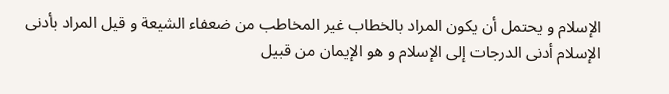الإسلام و يحتمل أن يكون المراد بالخطاب غير المخاطب من ضعفاء الشيعة و قيل المراد بأدنى الإسلام أدنى الدرجات إلى الإسلام و هو الإيمان من قبيل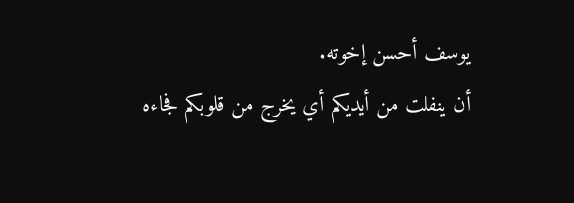يوسف أحسن إخوته.
أن ينفلت من أيديكم أي يخرج من قلوبكم فجاءه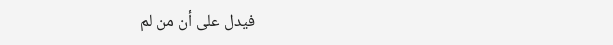فيدل على أن من لم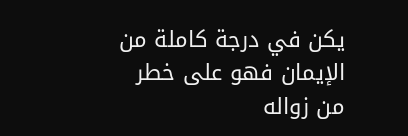يكن في درجة كاملة من الإيمان فهو على خطر من زواله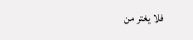فلا يغتر من